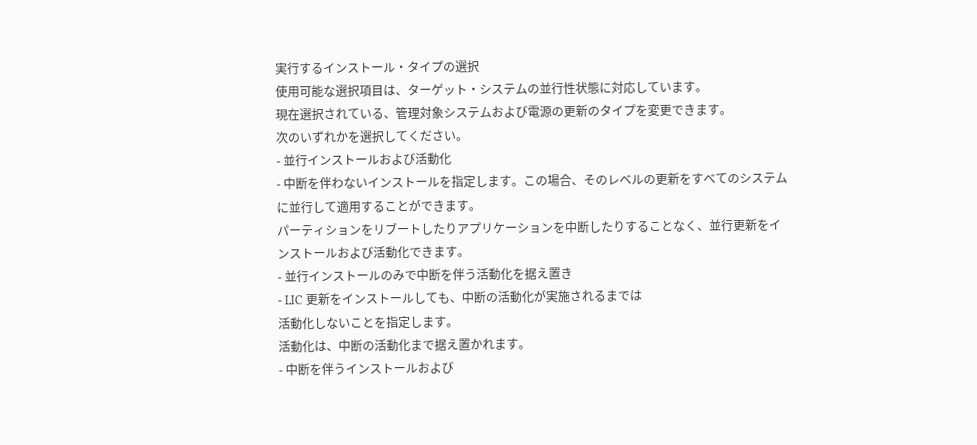実行するインストール・タイプの選択
使用可能な選択項目は、ターゲット・システムの並行性状態に対応しています。
現在選択されている、管理対象システムおよび電源の更新のタイプを変更できます。
次のいずれかを選択してください。
- 並行インストールおよび活動化
- 中断を伴わないインストールを指定します。この場合、そのレベルの更新をすべてのシステムに並行して適用することができます。
パーティションをリブートしたりアプリケーションを中断したりすることなく、並行更新をインストールおよび活動化できます。
- 並行インストールのみで中断を伴う活動化を据え置き
- LIC 更新をインストールしても、中断の活動化が実施されるまでは
活動化しないことを指定します。
活動化は、中断の活動化まで据え置かれます。
- 中断を伴うインストールおよび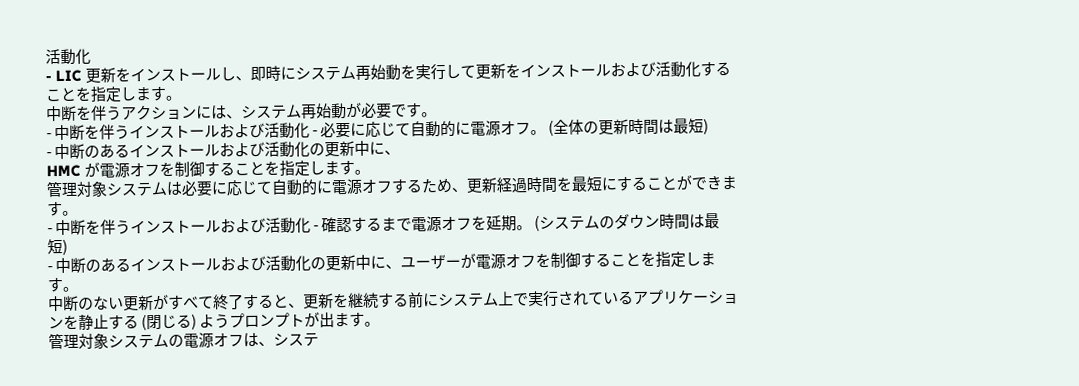活動化
- LIC 更新をインストールし、即時にシステム再始動を実行して更新をインストールおよび活動化することを指定します。
中断を伴うアクションには、システム再始動が必要です。
- 中断を伴うインストールおよび活動化 - 必要に応じて自動的に電源オフ。 (全体の更新時間は最短)
- 中断のあるインストールおよび活動化の更新中に、
HMC が電源オフを制御することを指定します。
管理対象システムは必要に応じて自動的に電源オフするため、更新経過時間を最短にすることができます。
- 中断を伴うインストールおよび活動化 - 確認するまで電源オフを延期。 (システムのダウン時間は最短)
- 中断のあるインストールおよび活動化の更新中に、ユーザーが電源オフを制御することを指定します。
中断のない更新がすべて終了すると、更新を継続する前にシステム上で実行されているアプリケーションを静止する (閉じる) ようプロンプトが出ます。
管理対象システムの電源オフは、システ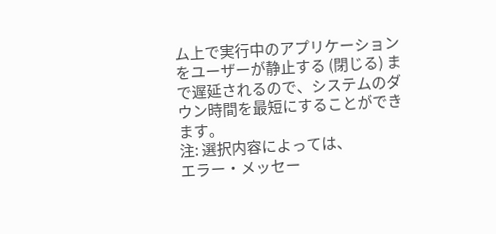ム上で実行中のアプリケーションをユーザーが静止する (閉じる) まで遅延されるので、システムのダウン時間を最短にすることができます。
注: 選択内容によっては、
エラー・メッセー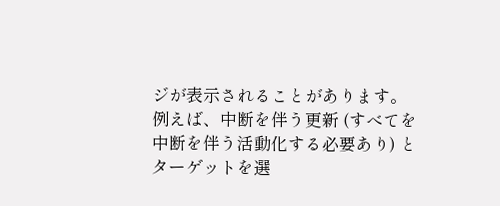ジが表示されることがあります。
例えば、中断を伴う更新 (すべてを中断を伴う活動化する必要あり) とターゲットを選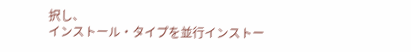択し、
インストール・タイプを並行インストー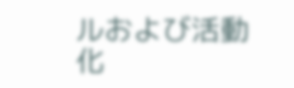ルおよび活動化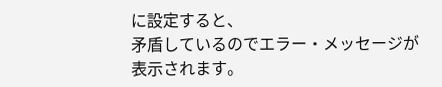に設定すると、
矛盾しているのでエラー・メッセージが表示されます。